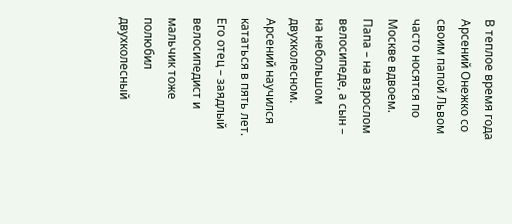В теплое время года Арсений Онежко со своим папой Львом часто носятся по Москве вдвоем. Папа – на взрослом велосипеде, а сын – на небольшом двухколесном. Арсений научился кататься в пять лет. Его отец – заядлый велосипедист и мальчик тоже полюбил двухколесный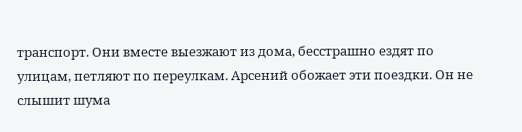транспорт. Они вместе выезжают из дома, бесстрашно ездят по улицам, петляют по переулкам. Арсений обожает эти поездки. Он не слышит шума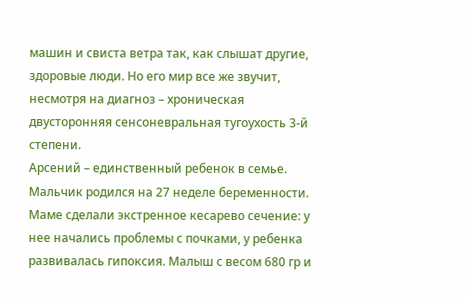машин и свиста ветра так, как слышат другие, здоровые люди. Но его мир все же звучит, несмотря на диагноз – хроническая двусторонняя сенсоневральная тугоухость 3-й степени.
Арсений – единственный ребенок в семье. Мальчик родился на 27 неделе беременности. Маме сделали экстренное кесарево сечение: у нее начались проблемы с почками, у ребенка развивалась гипоксия. Малыш с весом 680 гр и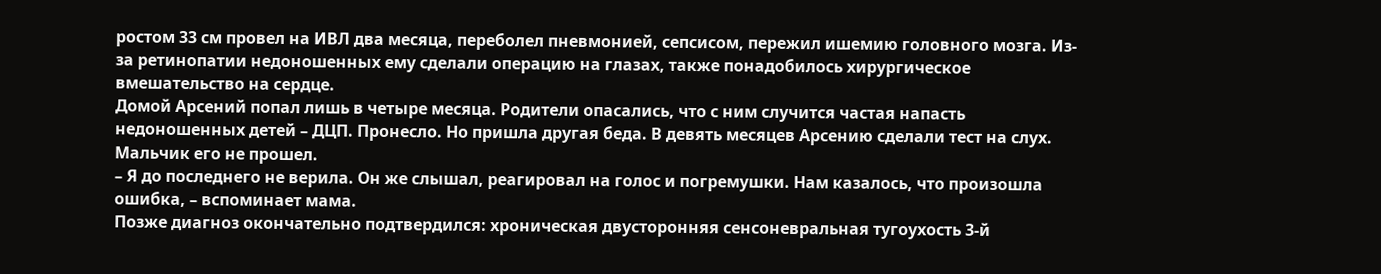ростом 33 см провел на ИВЛ два месяца, переболел пневмонией, сепсисом, пережил ишемию головного мозга. Из-за ретинопатии недоношенных ему сделали операцию на глазах, также понадобилось хирургическое вмешательство на сердце.
Домой Арсений попал лишь в четыре месяца. Родители опасались, что с ним случится частая напасть недоношенных детей – ДЦП. Пронесло. Но пришла другая беда. В девять месяцев Арсению сделали тест на слух. Мальчик его не прошел.
– Я до последнего не верила. Он же слышал, реагировал на голос и погремушки. Нам казалось, что произошла ошибка, – вспоминает мама.
Позже диагноз окончательно подтвердился: хроническая двусторонняя сенсоневральная тугоухость 3-й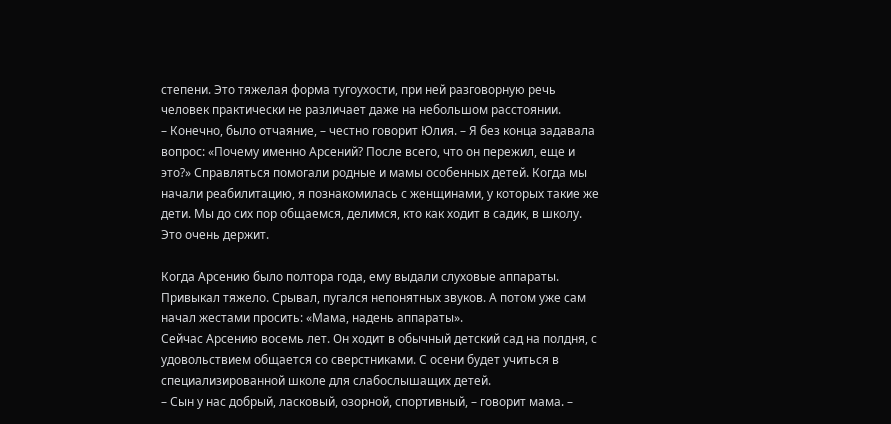степени. Это тяжелая форма тугоухости, при ней разговорную речь человек практически не различает даже на небольшом расстоянии.
– Конечно, было отчаяние, – честно говорит Юлия. – Я без конца задавала вопрос: «Почему именно Арсений? После всего, что он пережил, еще и это?» Справляться помогали родные и мамы особенных детей. Когда мы начали реабилитацию, я познакомилась с женщинами, у которых такие же дети. Мы до сих пор общаемся, делимся, кто как ходит в садик, в школу. Это очень держит.

Когда Арсению было полтора года, ему выдали слуховые аппараты. Привыкал тяжело. Срывал, пугался непонятных звуков. А потом уже сам начал жестами просить: «Мама, надень аппараты».
Сейчас Арсению восемь лет. Он ходит в обычный детский сад на полдня, с удовольствием общается со сверстниками. С осени будет учиться в специализированной школе для слабослышащих детей.
– Сын у нас добрый, ласковый, озорной, спортивный, – говорит мама. –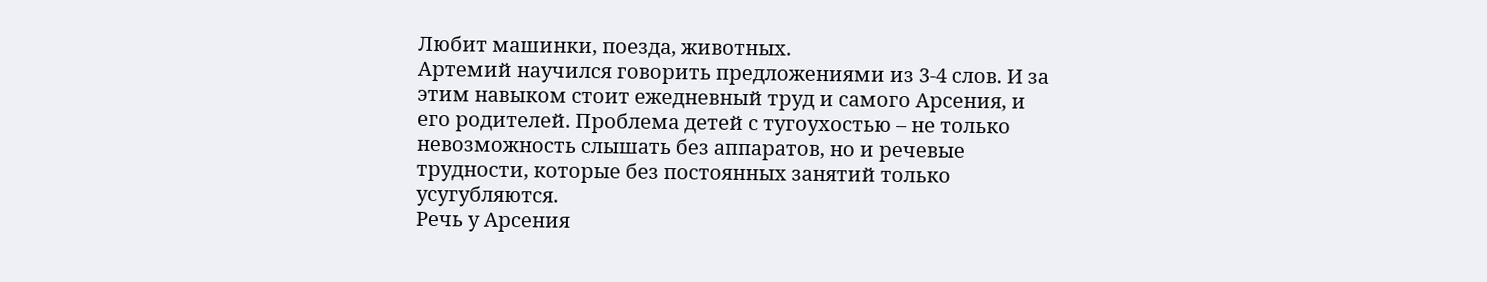Любит машинки, поезда, животных.
Артемий научился говорить предложениями из 3-4 слов. И за этим навыком стоит ежедневный труд и самого Арсения, и его родителей. Проблема детей с тугоухостью – не только невозможность слышать без аппаратов, но и речевые трудности, которые без постоянных занятий только усугубляются.
Речь у Арсения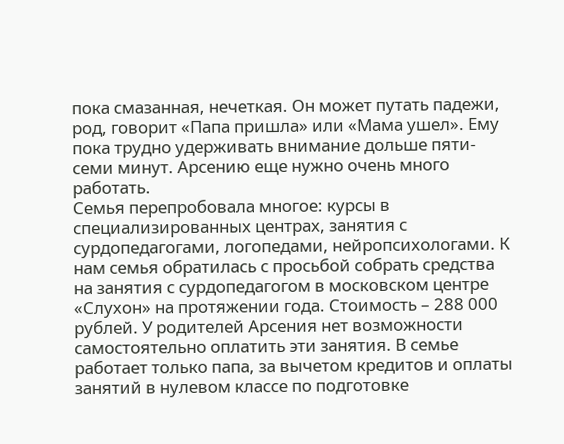пока смазанная, нечеткая. Он может путать падежи, род, говорит «Папа пришла» или «Мама ушел». Ему пока трудно удерживать внимание дольше пяти-семи минут. Арсению еще нужно очень много работать.
Семья перепробовала многое: курсы в специализированных центрах, занятия с сурдопедагогами, логопедами, нейропсихологами. К нам семья обратилась с просьбой собрать средства на занятия с сурдопедагогом в московском центре «Слухон» на протяжении года. Стоимость – 288 000 рублей. У родителей Арсения нет возможности самостоятельно оплатить эти занятия. В семье работает только папа, за вычетом кредитов и оплаты занятий в нулевом классе по подготовке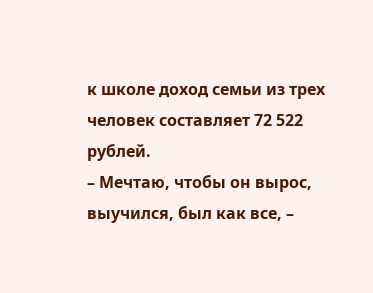к школе доход семьи из трех человек составляет 72 522 рублей.
– Мечтаю, чтобы он вырос, выучился, был как все, –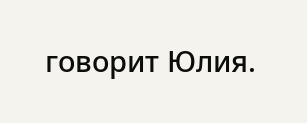говорит Юлия.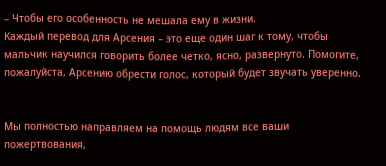– Чтобы его особенность не мешала ему в жизни.
Каждый перевод для Арсения – это еще один шаг к тому, чтобы мальчик научился говорить более четко, ясно, развернуто. Помогите, пожалуйста, Арсению обрести голос, который будет звучать уверенно.


Мы полностью направляем на помощь людям все ваши пожертвования,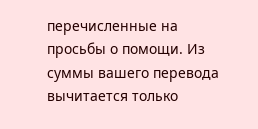перечисленные на просьбы о помощи. Из суммы вашего перевода вычитается только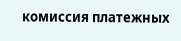комиссия платежных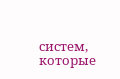систем, которые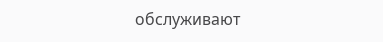обслуживают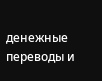денежные переводы и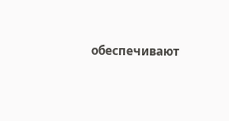обеспечивают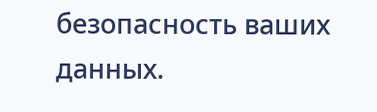безопасность ваших данных.